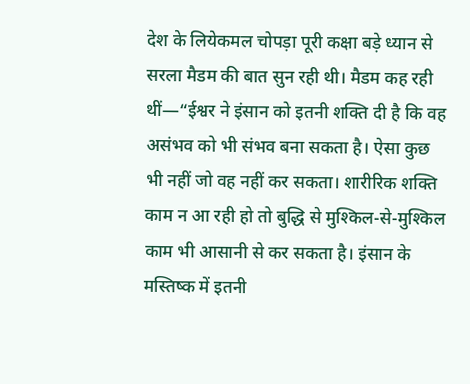देश के लियेकमल चोपड़ा पूरी कक्षा बड़े ध्यान से सरला मैडम की बात सुन रही थी। मैडम कह रही थीं—“ईश्वर ने इंसान को इतनी शक्ति दी है कि वह असंभव को भी संभव बना सकता है। ऐसा कुछ भी नहीं जो वह नहीं कर सकता। शारीरिक शक्ति काम न आ रही हो तो बुद्धि से मुश्किल-से-मुश्किल काम भी आसानी से कर सकता है। इंसान के मस्तिष्क में इतनी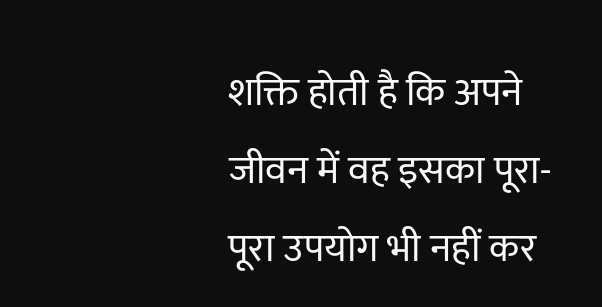शक्ति होती है कि अपने जीवन में वह इसका पूरा-पूरा उपयोग भी नहीं कर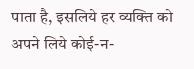पाता है, इसलिये हर व्यक्ति को अपने लिये कोई-न-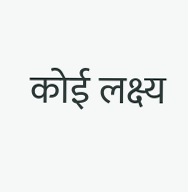कोई लक्ष्य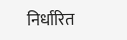निर्धारित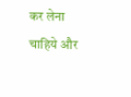कर लेना चाहिये और